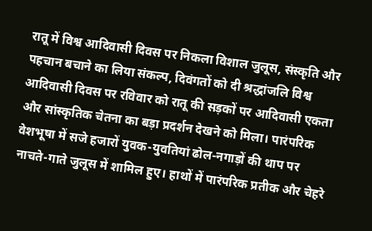रातू में विश्व आदिवासी दिवस पर निकला विशाल जुलूस, संस्कृति और पहचान बचाने का लिया संकल्प, दिवंगतों को दी श्रद्धांजलि विश्व आदिवासी दिवस पर रविवार को रातू की सड़कों पर आदिवासी एकता और सांस्कृतिक चेतना का बड़ा प्रदर्शन देखने को मिला। पारंपरिक वेशभूषा में सजे हजारों युवक-युवतियां ढोल-नगाड़ों की थाप पर नाचते-गाते जुलूस में शामिल हुए। हाथों में पारंपरिक प्रतीक और चेहरे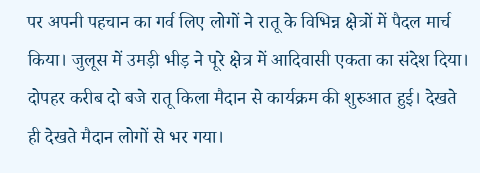पर अपनी पहचान का गर्व लिए लोगों ने रातू के विभिन्न क्षेत्रों में पैदल मार्च किया। जुलूस में उमड़ी भीड़ ने पूरे क्षेत्र में आदिवासी एकता का संदेश दिया। दोपहर करीब दो बजे रातू किला मैदान से कार्यक्रम की शुरुआत हुई। देखते ही देखते मैदान लोगों से भर गया।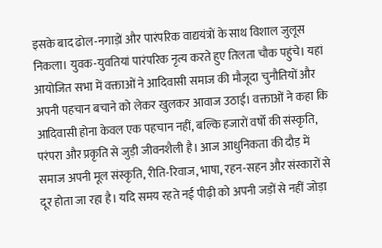इसके बाद ढोल-नगाड़ों और पारंपरिक वाद्ययंत्रों के साथ विशाल जुलूस निकला। युवक-युवतियां पारंपरिक नृत्य करते हुए तिलता चौक पहुंचे। यहां आयोजित सभा में वक्ताओं ने आदिवासी समाज की मौजूदा चुनौतियों और अपनी पहचान बचाने को लेकर खुलकर आवाज उठाई। वक्ताओं ने कहा कि आदिवासी होना केवल एक पहचान नहीं, बल्कि हजारों वर्षों की संस्कृति, परंपरा और प्रकृति से जुड़ी जीवनशैली है। आज आधुनिकता की दौड़ में समाज अपनी मूल संस्कृति, रीति-रिवाज, भाषा, रहन-सहन और संस्कारों से दूर होता जा रहा है। यदि समय रहते नई पीढ़ी को अपनी जड़ों से नहीं जोड़ा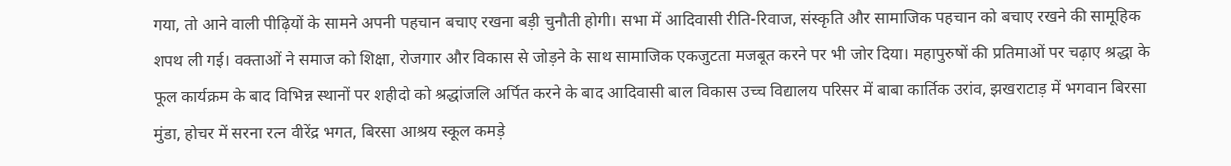गया, तो आने वाली पीढ़ियों के सामने अपनी पहचान बचाए रखना बड़ी चुनौती होगी। सभा में आदिवासी रीति-रिवाज, संस्कृति और सामाजिक पहचान को बचाए रखने की सामूहिक शपथ ली गई। वक्ताओं ने समाज को शिक्षा, रोजगार और विकास से जोड़ने के साथ सामाजिक एकजुटता मजबूत करने पर भी जोर दिया। महापुरुषों की प्रतिमाओं पर चढ़ाए श्रद्धा के फूल कार्यक्रम के बाद विभिन्न स्थानों पर शहीदो को श्रद्धांजलि अर्पित करने के बाद आदिवासी बाल विकास उच्च विद्यालय परिसर में बाबा कार्तिक उरांव, झखराटाड़ में भगवान बिरसा मुंडा, होचर में सरना रत्न वीरेंद्र भगत, बिरसा आश्रय स्कूल कमड़े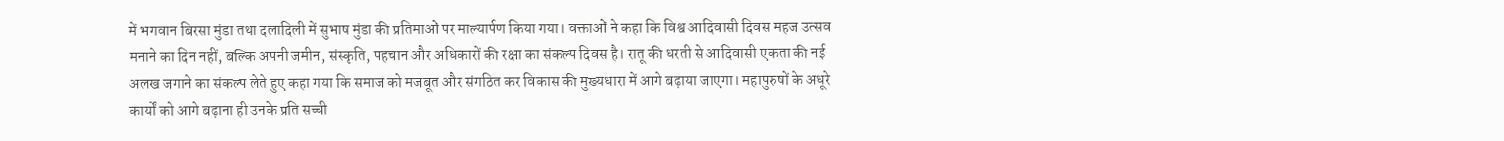में भगवान बिरसा मुंडा तथा दलादिली में सुभाष मुंडा की प्रतिमाओं पर माल्यार्पण किया गया। वक्ताओं ने कहा कि विश्व आदिवासी दिवस महज उत्सव मनाने का दिन नहीं, बल्कि अपनी जमीन, संस्कृति, पहचान और अधिकारों की रक्षा का संकल्प दिवस है। रातू की धरती से आदिवासी एकता की नई अलख जगाने का संकल्प लेते हुए कहा गया कि समाज को मजबूत और संगठित कर विकास की मुख्यधारा में आगे बढ़ाया जाएगा। महापुरुषों के अधूरे कार्यों को आगे बढ़ाना ही उनके प्रति सच्ची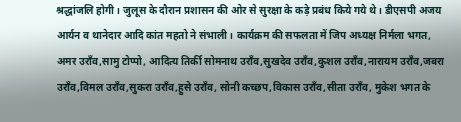श्रद्धांजलि होगी। जुलूस के दौरान प्रशासन की ओर से सुरक्षा के कड़े प्रबंध किये गये थे। डीएसपी अजय आर्यन व थानेदार आदि कांत महतो ने संभाली। कार्यक्रम की सफलता में जिप अध्यक्ष निर्मला भगत, अमर उराँव,सामु टोप्पो, आदित्य तिर्की सोमनाथ उराँव,सुखदेव उराँव,कुशल उराँव,नारायम उराँव,जबरा उराँव,विमल उराँव,सुकरा उराँव,हुसे उराँव, सोनी कच्छप,विकास उराँव,सीता उराँव, मुकेश भगत के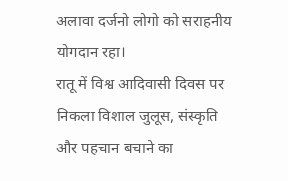अलावा दर्जनो लोगो को सराहनीय योगदान रहा।
रातू में विश्व आदिवासी दिवस पर निकला विशाल जुलूस, संस्कृति और पहचान बचाने का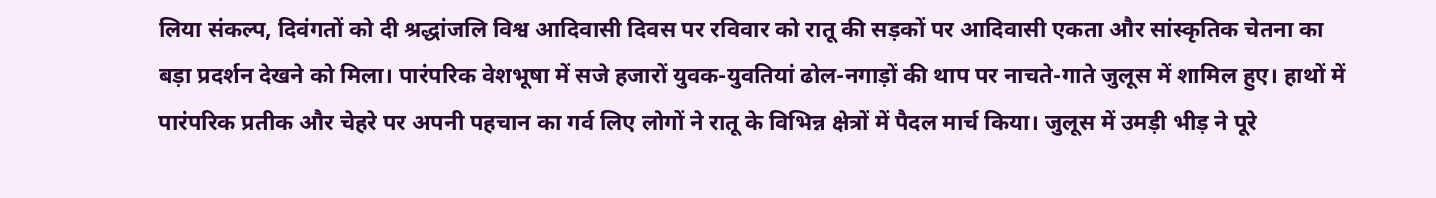लिया संकल्प, दिवंगतों को दी श्रद्धांजलि विश्व आदिवासी दिवस पर रविवार को रातू की सड़कों पर आदिवासी एकता और सांस्कृतिक चेतना का बड़ा प्रदर्शन देखने को मिला। पारंपरिक वेशभूषा में सजे हजारों युवक-युवतियां ढोल-नगाड़ों की थाप पर नाचते-गाते जुलूस में शामिल हुए। हाथों में पारंपरिक प्रतीक और चेहरे पर अपनी पहचान का गर्व लिए लोगों ने रातू के विभिन्न क्षेत्रों में पैदल मार्च किया। जुलूस में उमड़ी भीड़ ने पूरे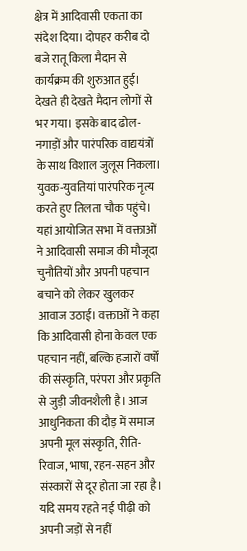क्षेत्र में आदिवासी एकता का संदेश दिया। दोपहर करीब दो बजे रातू किला मैदान से कार्यक्रम की शुरुआत हुई। देखते ही देखते मैदान लोगों से भर गया। इसके बाद ढोल-नगाड़ों और पारंपरिक वाद्ययंत्रों के साथ विशाल जुलूस निकला। युवक-युवतियां पारंपरिक नृत्य करते हुए तिलता चौक पहुंचे। यहां आयोजित सभा में वक्ताओं ने आदिवासी समाज की मौजूदा चुनौतियों और अपनी पहचान बचाने को लेकर खुलकर आवाज उठाई। वक्ताओं ने कहा कि आदिवासी होना केवल एक पहचान नहीं, बल्कि हजारों वर्षों की संस्कृति, परंपरा और प्रकृति से जुड़ी जीवनशैली है। आज आधुनिकता की दौड़ में समाज अपनी मूल संस्कृति, रीति-रिवाज, भाषा, रहन-सहन और संस्कारों से दूर होता जा रहा है। यदि समय रहते नई पीढ़ी को अपनी जड़ों से नहीं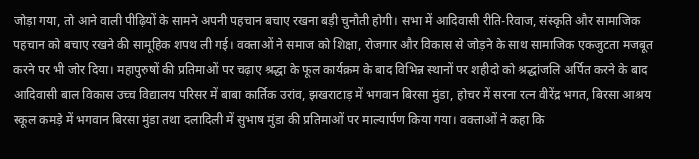जोड़ा गया, तो आने वाली पीढ़ियों के सामने अपनी पहचान बचाए रखना बड़ी चुनौती होगी। सभा में आदिवासी रीति-रिवाज, संस्कृति और सामाजिक पहचान को बचाए रखने की सामूहिक शपथ ली गई। वक्ताओं ने समाज को शिक्षा, रोजगार और विकास से जोड़ने के साथ सामाजिक एकजुटता मजबूत करने पर भी जोर दिया। महापुरुषों की प्रतिमाओं पर चढ़ाए श्रद्धा के फूल कार्यक्रम के बाद विभिन्न स्थानों पर शहीदो को श्रद्धांजलि अर्पित करने के बाद आदिवासी बाल विकास उच्च विद्यालय परिसर में बाबा कार्तिक उरांव, झखराटाड़ में भगवान बिरसा मुंडा, होचर में सरना रत्न वीरेंद्र भगत, बिरसा आश्रय स्कूल कमड़े में भगवान बिरसा मुंडा तथा दलादिली में सुभाष मुंडा की प्रतिमाओं पर माल्यार्पण किया गया। वक्ताओं ने कहा कि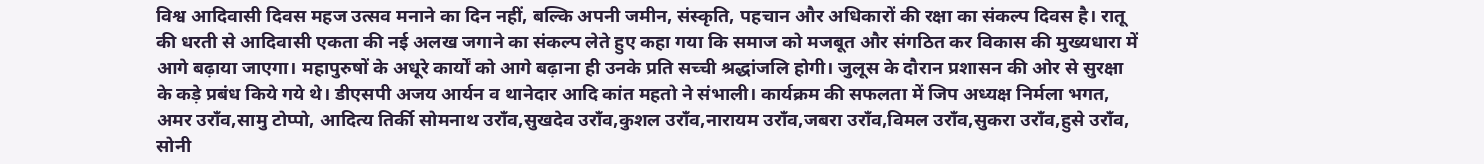विश्व आदिवासी दिवस महज उत्सव मनाने का दिन नहीं, बल्कि अपनी जमीन, संस्कृति, पहचान और अधिकारों की रक्षा का संकल्प दिवस है। रातू की धरती से आदिवासी एकता की नई अलख जगाने का संकल्प लेते हुए कहा गया कि समाज को मजबूत और संगठित कर विकास की मुख्यधारा में आगे बढ़ाया जाएगा। महापुरुषों के अधूरे कार्यों को आगे बढ़ाना ही उनके प्रति सच्ची श्रद्धांजलि होगी। जुलूस के दौरान प्रशासन की ओर से सुरक्षा के कड़े प्रबंध किये गये थे। डीएसपी अजय आर्यन व थानेदार आदि कांत महतो ने संभाली। कार्यक्रम की सफलता में जिप अध्यक्ष निर्मला भगत, अमर उराँव,सामु टोप्पो, आदित्य तिर्की सोमनाथ उराँव,सुखदेव उराँव,कुशल उराँव,नारायम उराँव,जबरा उराँव,विमल उराँव,सुकरा उराँव,हुसे उराँव, सोनी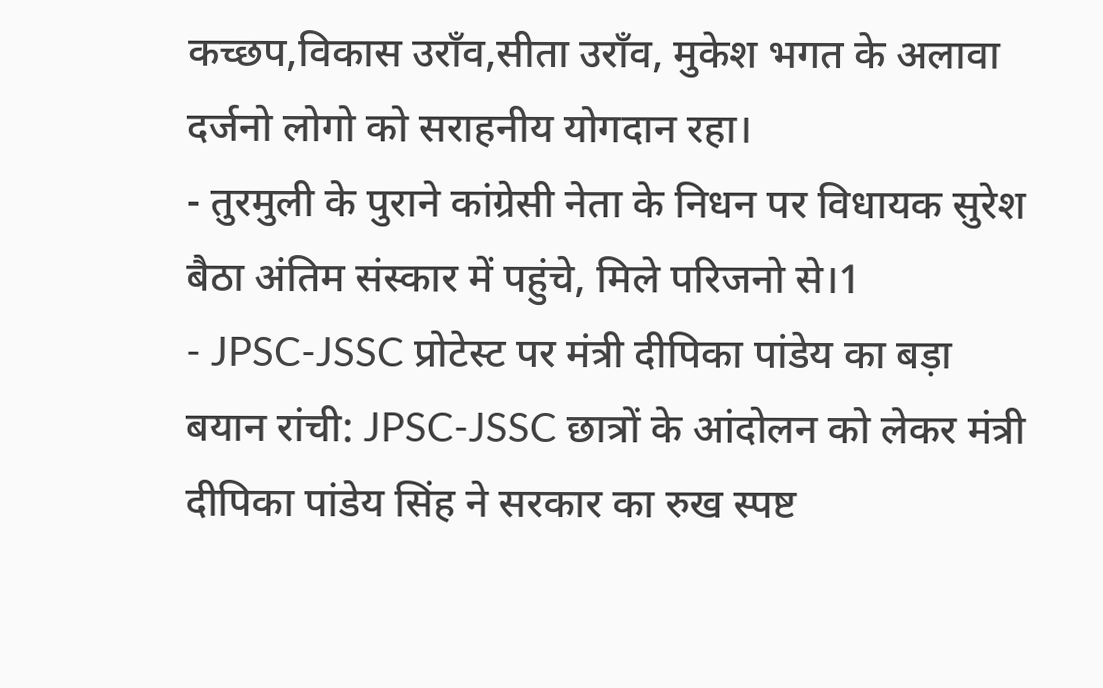कच्छप,विकास उराँव,सीता उराँव, मुकेश भगत के अलावा दर्जनो लोगो को सराहनीय योगदान रहा।
- तुरमुली के पुराने कांग्रेसी नेता के निधन पर विधायक सुरेश बैठा अंतिम संस्कार में पहुंचे, मिले परिजनो से।1
- JPSC-JSSC प्रोटेस्ट पर मंत्री दीपिका पांडेय का बड़ा बयान रांची: JPSC-JSSC छात्रों के आंदोलन को लेकर मंत्री दीपिका पांडेय सिंह ने सरकार का रुख स्पष्ट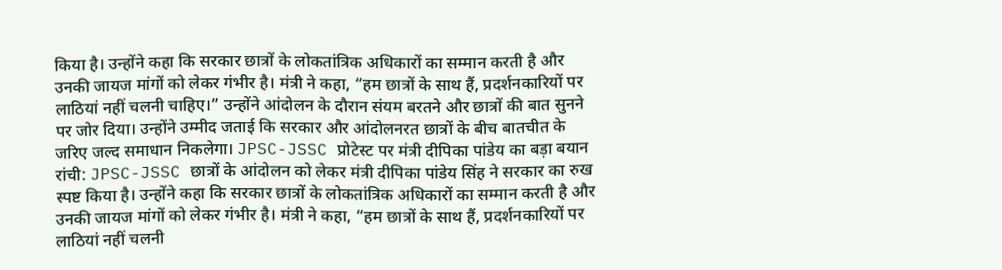किया है। उन्होंने कहा कि सरकार छात्रों के लोकतांत्रिक अधिकारों का सम्मान करती है और उनकी जायज मांगों को लेकर गंभीर है। मंत्री ने कहा, “हम छात्रों के साथ हैं, प्रदर्शनकारियों पर लाठियां नहीं चलनी चाहिए।” उन्होंने आंदोलन के दौरान संयम बरतने और छात्रों की बात सुनने पर जोर दिया। उन्होंने उम्मीद जताई कि सरकार और आंदोलनरत छात्रों के बीच बातचीत के जरिए जल्द समाधान निकलेगा। JPSC-JSSC प्रोटेस्ट पर मंत्री दीपिका पांडेय का बड़ा बयान रांची: JPSC-JSSC छात्रों के आंदोलन को लेकर मंत्री दीपिका पांडेय सिंह ने सरकार का रुख स्पष्ट किया है। उन्होंने कहा कि सरकार छात्रों के लोकतांत्रिक अधिकारों का सम्मान करती है और उनकी जायज मांगों को लेकर गंभीर है। मंत्री ने कहा, “हम छात्रों के साथ हैं, प्रदर्शनकारियों पर लाठियां नहीं चलनी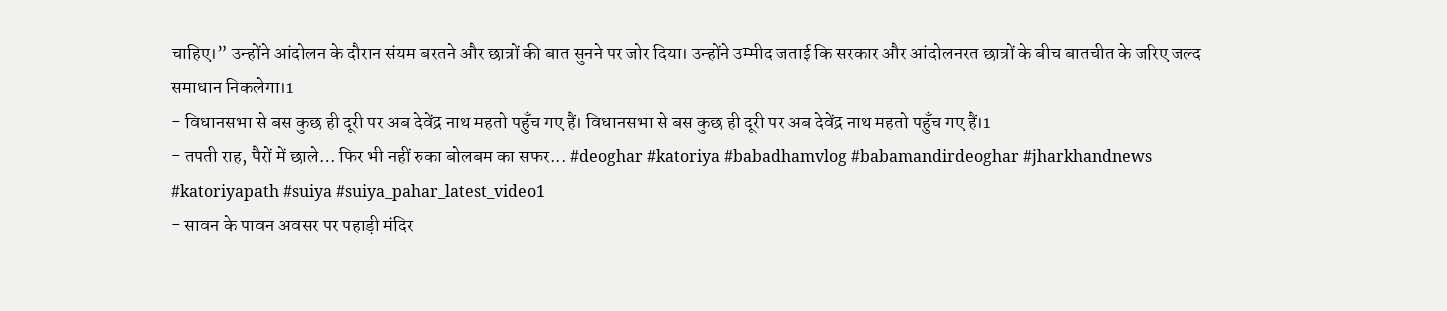चाहिए।” उन्होंने आंदोलन के दौरान संयम बरतने और छात्रों की बात सुनने पर जोर दिया। उन्होंने उम्मीद जताई कि सरकार और आंदोलनरत छात्रों के बीच बातचीत के जरिए जल्द समाधान निकलेगा।1
- विधानसभा से बस कुछ ही दूरी पर अब देवेंद्र नाथ महतो पहुँच गए हैं। विधानसभा से बस कुछ ही दूरी पर अब देवेंद्र नाथ महतो पहुँच गए हैं।1
- तपती राह, पैरों में छाले… फिर भी नहीं रुका बोलबम का सफर... #deoghar #katoriya #babadhamvlog #babamandirdeoghar #jharkhandnews #katoriyapath #suiya #suiya_pahar_latest_video1
- सावन के पावन अवसर पर पहाड़ी मंदिर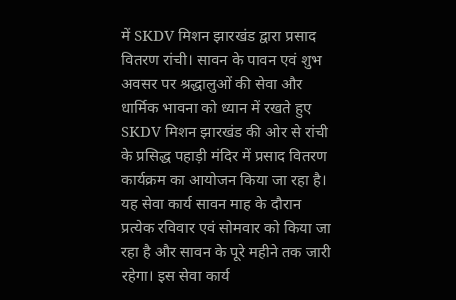में SKDV मिशन झारखंड द्वारा प्रसाद वितरण रांची। सावन के पावन एवं शुभ अवसर पर श्रद्धालुओं की सेवा और धार्मिक भावना को ध्यान में रखते हुए SKDV मिशन झारखंड की ओर से रांची के प्रसिद्ध पहाड़ी मंदिर में प्रसाद वितरण कार्यक्रम का आयोजन किया जा रहा है। यह सेवा कार्य सावन माह के दौरान प्रत्येक रविवार एवं सोमवार को किया जा रहा है और सावन के पूरे महीने तक जारी रहेगा। इस सेवा कार्य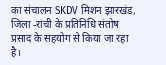का संचालन SKDV मिशन झारखंड, जिला -रांची के प्रतिनिधि संतोष प्रसाद के सहयोग से किया जा रहा है।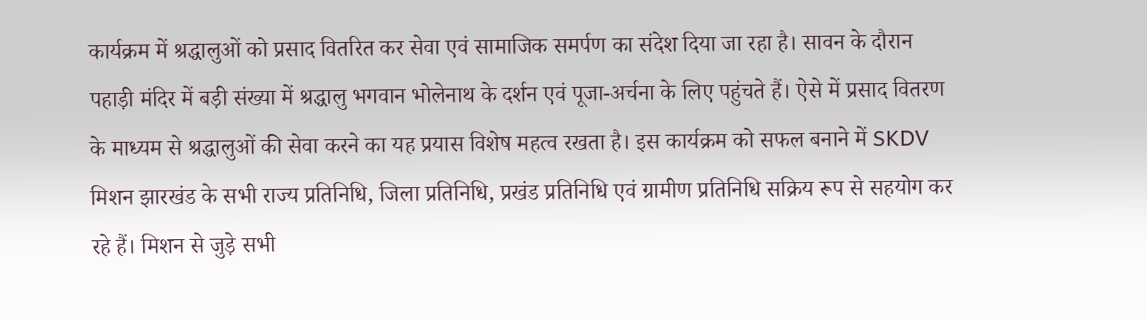कार्यक्रम में श्रद्धालुओं को प्रसाद वितरित कर सेवा एवं सामाजिक समर्पण का संदेश दिया जा रहा है। सावन के दौरान पहाड़ी मंदिर में बड़ी संख्या में श्रद्धालु भगवान भोलेनाथ के दर्शन एवं पूजा-अर्चना के लिए पहुंचते हैं। ऐसे में प्रसाद वितरण के माध्यम से श्रद्धालुओं की सेवा करने का यह प्रयास विशेष महत्व रखता है। इस कार्यक्रम को सफल बनाने में SKDV मिशन झारखंड के सभी राज्य प्रतिनिधि, जिला प्रतिनिधि, प्रखंड प्रतिनिधि एवं ग्रामीण प्रतिनिधि सक्रिय रूप से सहयोग कर रहे हैं। मिशन से जुड़े सभी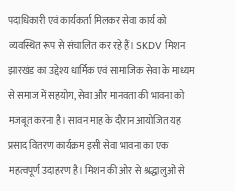पदाधिकारी एवं कार्यकर्ता मिलकर सेवा कार्य को व्यवस्थित रूप से संचालित कर रहे हैं। SKDV मिशन झारखंड का उद्देश्य धार्मिक एवं सामाजिक सेवा के माध्यम से समाज में सहयोग, सेवा और मानवता की भावना को मजबूत करना है। सावन माह के दौरान आयोजित यह प्रसाद वितरण कार्यक्रम इसी सेवा भावना का एक महत्वपूर्ण उदाहरण है। मिशन की ओर से श्रद्धालुओं से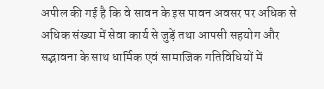अपील की गई है कि वे सावन के इस पावन अवसर पर अधिक से अधिक संख्या में सेवा कार्य से जुड़ें तथा आपसी सहयोग और सद्भावना के साथ धार्मिक एवं सामाजिक गतिविधियों में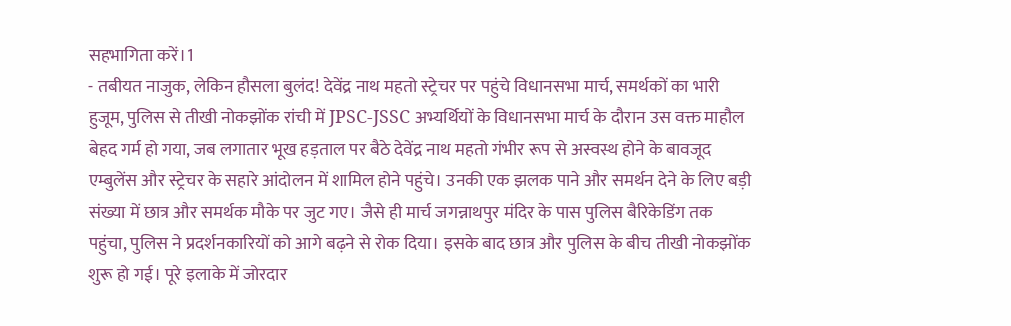सहभागिता करें।1
- तबीयत नाजुक, लेकिन हौसला बुलंद! देवेंद्र नाथ महतो स्ट्रेचर पर पहुंचे विधानसभा मार्च, समर्थकों का भारी हुजूम, पुलिस से तीखी नोकझोंक रांची में JPSC-JSSC अभ्यर्थियों के विधानसभा मार्च के दौरान उस वक्त माहौल बेहद गर्म हो गया, जब लगातार भूख हड़ताल पर बैठे देवेंद्र नाथ महतो गंभीर रूप से अस्वस्थ होने के बावजूद एम्बुलेंस और स्ट्रेचर के सहारे आंदोलन में शामिल होने पहुंचे। उनकी एक झलक पाने और समर्थन देने के लिए बड़ी संख्या में छात्र और समर्थक मौके पर जुट गए। जैसे ही मार्च जगन्नाथपुर मंदिर के पास पुलिस बैरिकेडिंग तक पहुंचा, पुलिस ने प्रदर्शनकारियों को आगे बढ़ने से रोक दिया। इसके बाद छात्र और पुलिस के बीच तीखी नोकझोंक शुरू हो गई। पूरे इलाके में जोरदार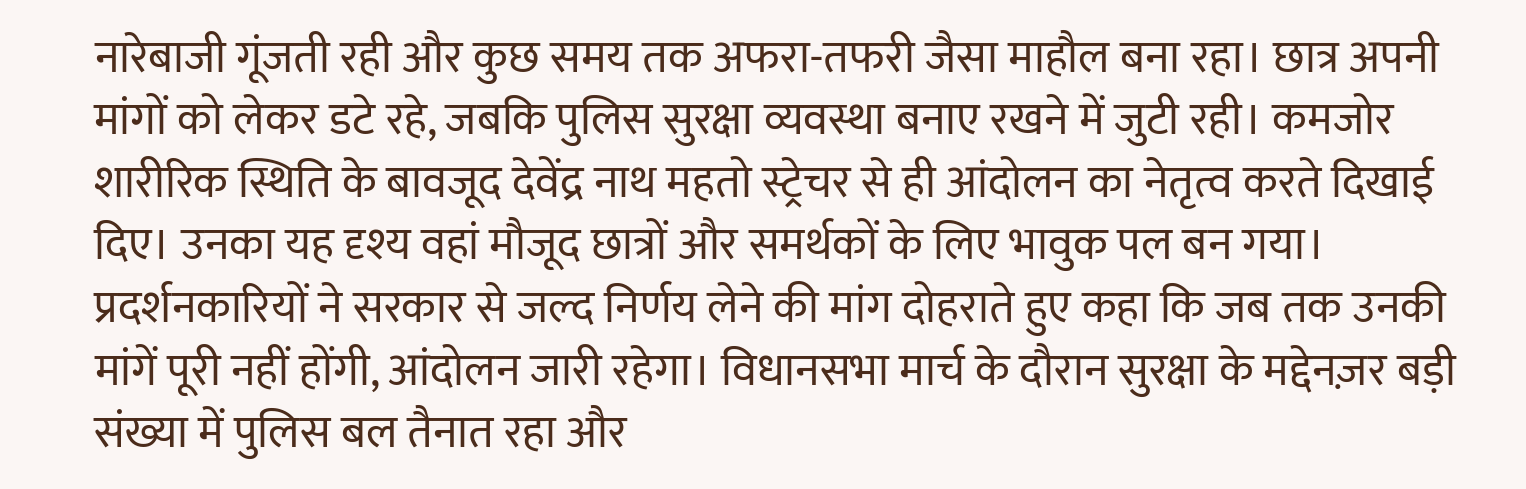नारेबाजी गूंजती रही और कुछ समय तक अफरा-तफरी जैसा माहौल बना रहा। छात्र अपनी मांगों को लेकर डटे रहे, जबकि पुलिस सुरक्षा व्यवस्था बनाए रखने में जुटी रही। कमजोर शारीरिक स्थिति के बावजूद देवेंद्र नाथ महतो स्ट्रेचर से ही आंदोलन का नेतृत्व करते दिखाई दिए। उनका यह दृश्य वहां मौजूद छात्रों और समर्थकों के लिए भावुक पल बन गया। प्रदर्शनकारियों ने सरकार से जल्द निर्णय लेने की मांग दोहराते हुए कहा कि जब तक उनकी मांगें पूरी नहीं होंगी, आंदोलन जारी रहेगा। विधानसभा मार्च के दौरान सुरक्षा के मद्देनज़र बड़ी संख्या में पुलिस बल तैनात रहा और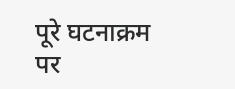पूरे घटनाक्रम पर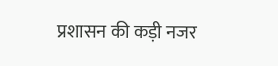प्रशासन की कड़ी नजर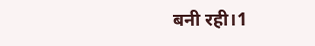बनी रही।1